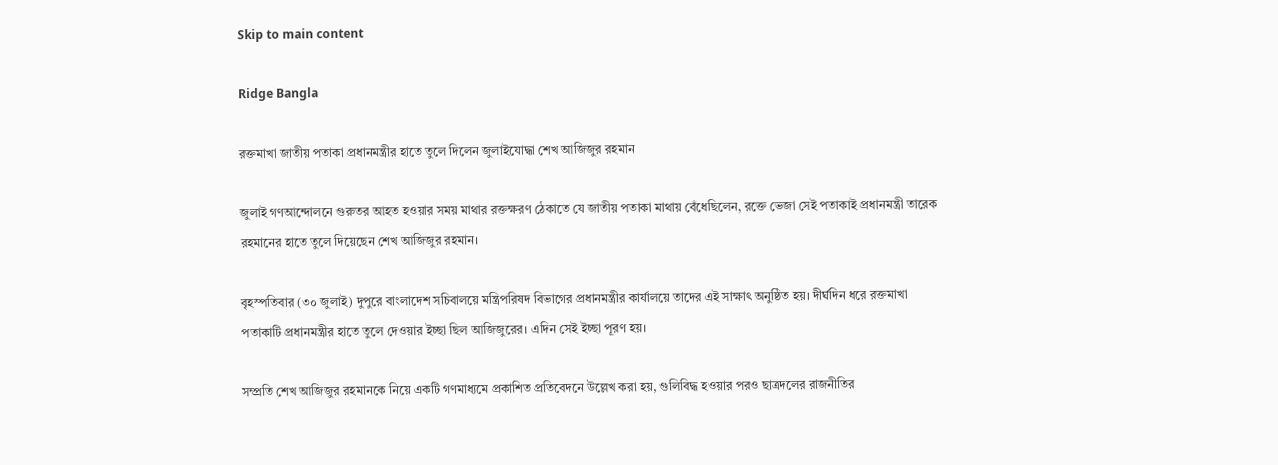Skip to main content

Ridge Bangla

রক্তমাখা জাতীয় পতাকা প্রধানমন্ত্রীর হাতে তুলে দিলেন জুলাইযোদ্ধা শেখ আজিজুর রহমান

জুলাই গণআন্দোলনে গুরুতর আহত হওয়ার সময় মাথার রক্তক্ষরণ ঠেকাতে যে জাতীয় পতাকা মাথায় বেঁধেছিলেন, রক্তে ভেজা সেই পতাকাই প্রধানমন্ত্রী তারেক রহমানের হাতে তুলে দিয়েছেন শেখ আজিজুর রহমান।

বৃহস্পতিবার (৩০ জুলাই) দুপুরে বাংলাদেশ সচিবালয়ে মন্ত্রিপরিষদ বিভাগের প্রধানমন্ত্রীর কার্যালয়ে তাদের এই সাক্ষাৎ অনুষ্ঠিত হয়। দীর্ঘদিন ধরে রক্তমাখা পতাকাটি প্রধানমন্ত্রীর হাতে তুলে দেওয়ার ইচ্ছা ছিল আজিজুরের। এদিন সেই ইচ্ছা পূরণ হয়।

সম্প্রতি শেখ আজিজুর রহমানকে নিয়ে একটি গণমাধ্যমে প্রকাশিত প্রতিবেদনে উল্লেখ করা হয়, গুলিবিদ্ধ হওয়ার পরও ছাত্রদলের রাজনীতির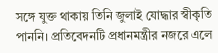সঙ্গে যুক্ত থাকায় তিনি জুলাই যোদ্ধার স্বীকৃতি পাননি। প্রতিবেদনটি প্রধানমন্ত্রীর নজরে এলে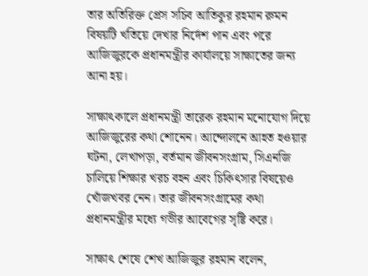তার অতিরিক্ত প্রেস সচিব আতিকুর রহমান রুমন বিষয়টি খতিয়ে দেখার নির্দেশ পান এবং পরে আজিজুরকে প্রধানমন্ত্রীর কার্যালয়ে সাক্ষাতের জন্য আনা হয়।

সাক্ষাৎকালে প্রধানমন্ত্রী তারেক রহমান মনোযোগ দিয়ে আজিজুরের কথা শোনেন। আন্দোলনে আহত হওয়ার ঘটনা, লেখাপড়া, বর্তমান জীবনসংগ্রাম, সিএনজি চালিয়ে শিক্ষার খরচ বহন এবং চিকিৎসার বিষয়েও খোঁজখবর নেন। তার জীবনসংগ্রামের কথা প্রধানমন্ত্রীর মধ্যে গভীর আবেগের সৃষ্টি করে।

সাক্ষাৎ শেষে শেখ আজিজুর রহমান বলেন,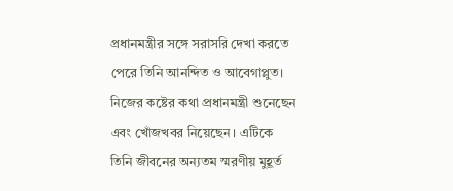প্রধানমন্ত্রীর সঙ্গে সরাসরি দেখা করতে পেরে তিনি আনন্দিত ও আবেগাপ্লুত। নিজের কষ্টের কথা প্রধানমন্ত্রী শুনেছেন এবং খোঁজখবর নিয়েছেন। এটিকে তিনি জীবনের অন্যতম স্মরণীয় মুহূর্ত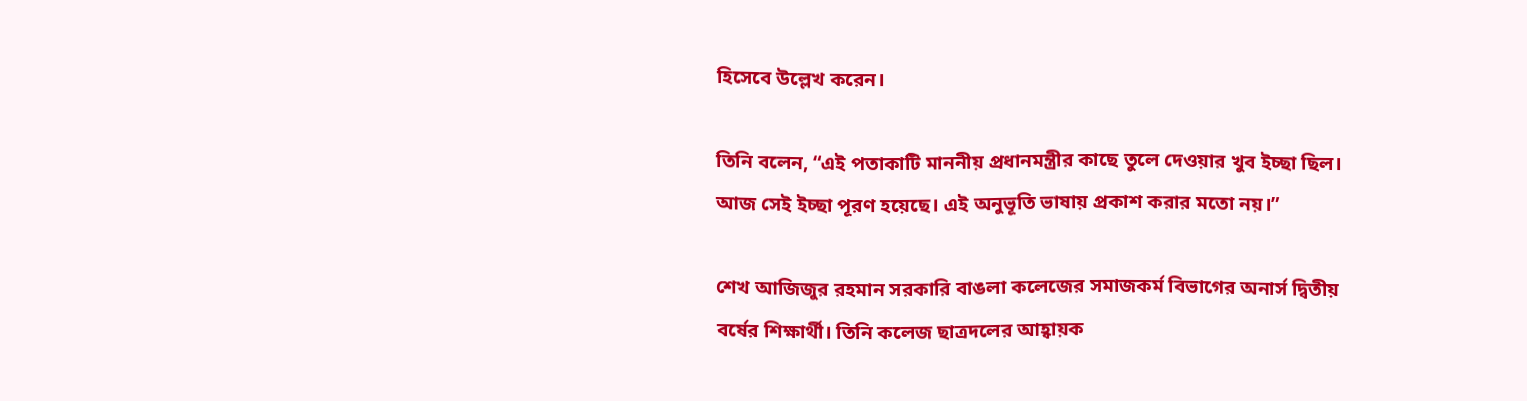হিসেবে উল্লেখ করেন।

তিনি বলেন, “এই পতাকাটি মাননীয় প্রধানমন্ত্রীর কাছে তুলে দেওয়ার খুব ইচ্ছা ছিল। আজ সেই ইচ্ছা পূরণ হয়েছে। এই অনুভূতি ভাষায় প্রকাশ করার মতো নয়।”

শেখ আজিজুর রহমান সরকারি বাঙলা কলেজের সমাজকর্ম বিভাগের অনার্স দ্বিতীয় বর্ষের শিক্ষার্থী। তিনি কলেজ ছাত্রদলের আহ্বায়ক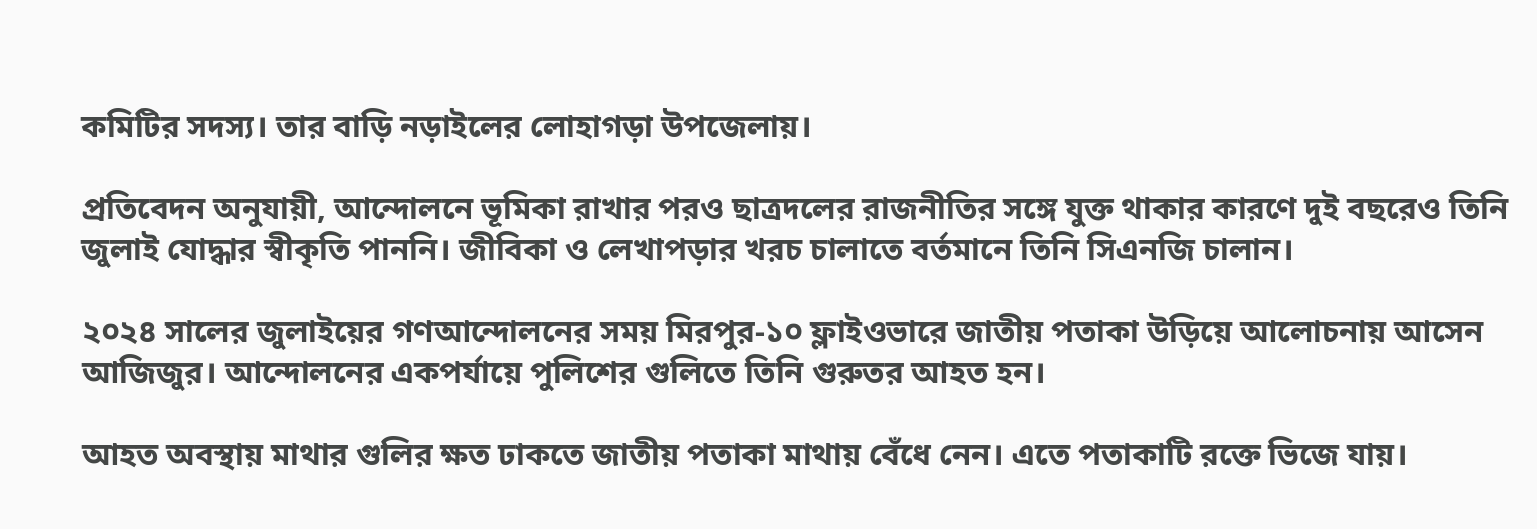কমিটির সদস্য। তার বাড়ি নড়াইলের লোহাগড়া উপজেলায়।

প্রতিবেদন অনুযায়ী, আন্দোলনে ভূমিকা রাখার পরও ছাত্রদলের রাজনীতির সঙ্গে যুক্ত থাকার কারণে দুই বছরেও তিনি জুলাই যোদ্ধার স্বীকৃতি পাননি। জীবিকা ও লেখাপড়ার খরচ চালাতে বর্তমানে তিনি সিএনজি চালান।

২০২৪ সালের জুলাইয়ের গণআন্দোলনের সময় মিরপুর-১০ ফ্লাইওভারে জাতীয় পতাকা উড়িয়ে আলোচনায় আসেন আজিজুর। আন্দোলনের একপর্যায়ে পুলিশের গুলিতে তিনি গুরুতর আহত হন।

আহত অবস্থায় মাথার গুলির ক্ষত ঢাকতে জাতীয় পতাকা মাথায় বেঁধে নেন। এতে পতাকাটি রক্তে ভিজে যায়।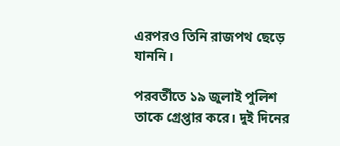এরপরও তিনি রাজপথ ছেড়ে যাননি।

পরবর্তীতে ১৯ জুলাই পুলিশ তাকে গ্রেপ্তার করে। দুই দিনের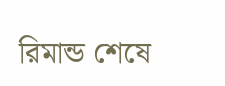রিমান্ড শেষে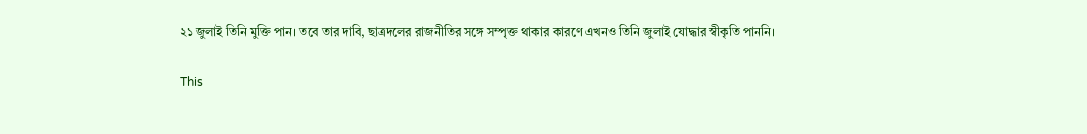২১ জুলাই তিনি মুক্তি পান। তবে তার দাবি, ছাত্রদলের রাজনীতির সঙ্গে সম্পৃক্ত থাকার কারণে এখনও তিনি জুলাই যোদ্ধার স্বীকৃতি পাননি।

This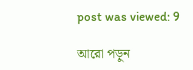post was viewed: 9

আরো পড়ুন